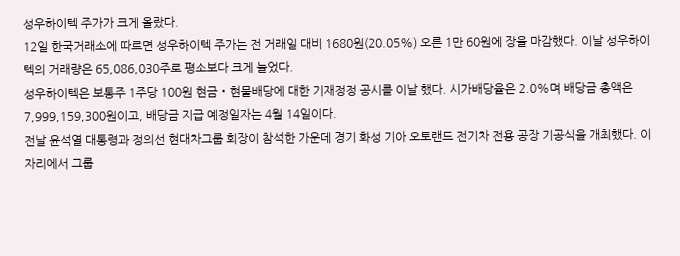성우하이텍 주가가 크게 올랐다.
12일 한국거래소에 따르면 성우하이텍 주가는 전 거래일 대비 1680원(20.05%) 오른 1만 60원에 장을 마감했다. 이날 성우하이텍의 거래량은 65,086,030주로 평소보다 크게 늘었다.
성우하이텍은 보통주 1주당 100원 현금‧현물배당에 대한 기재정정 공시를 이날 했다. 시가배당율은 2.0%며 배당금 총액은 7,999,159,300원이고, 배당금 지급 예정일자는 4월 14일이다.
전날 윤석열 대통령과 정의선 현대차그룹 회장이 참석한 가운데 경기 화성 기아 오토랜드 전기차 전용 공장 기공식을 개최했다. 이 자리에서 그룹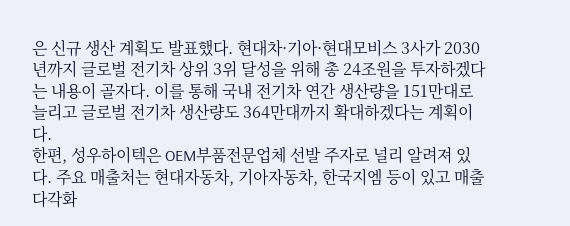은 신규 생산 계획도 발표했다. 현대차·기아·현대모비스 3사가 2030년까지 글로벌 전기차 상위 3위 달성을 위해 총 24조원을 투자하겠다는 내용이 골자다. 이를 통해 국내 전기차 연간 생산량을 151만대로 늘리고 글로벌 전기차 생산량도 364만대까지 확대하겠다는 계획이다.
한편, 성우하이텍은 OEM부품전문업체 선발 주자로 널리 알려져 있다. 주요 매출처는 현대자동차, 기아자동차, 한국지엠 등이 있고 매출다각화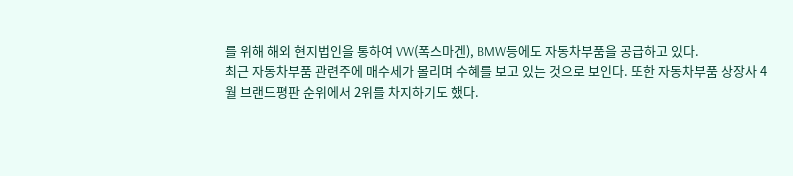를 위해 해외 현지법인을 통하여 VW(폭스마겐), BMW등에도 자동차부품을 공급하고 있다.
최근 자동차부품 관련주에 매수세가 몰리며 수혜를 보고 있는 것으로 보인다. 또한 자동차부품 상장사 4월 브랜드평판 순위에서 2위를 차지하기도 했다.